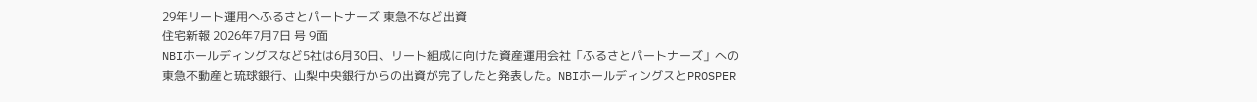29年リート運用へふるさとパートナーズ 東急不など出資
住宅新報 2026年7月7日 号 9面
NBIホールディングスなど5社は6月30日、リート組成に向けた資産運用会社「ふるさとパートナーズ」への東急不動産と琉球銀行、山梨中央銀行からの出資が完了したと発表した。NBIホールディングスとPROSPER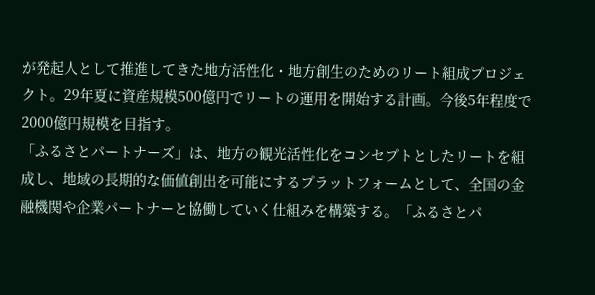が発起人として推進してきた地方活性化・地方創生のためのリート組成プロジェクト。29年夏に資産規模500億円でリートの運用を開始する計画。今後5年程度で2000億円規模を目指す。
「ふるさとパートナーズ」は、地方の観光活性化をコンセプトとしたリートを組成し、地域の長期的な価値創出を可能にするプラットフォームとして、全国の金融機関や企業パートナーと協働していく仕組みを構築する。「ふるさとパ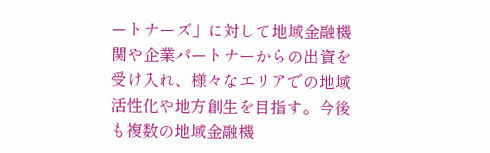ートナーズ」に対して地域金融機関や企業パートナーからの出資を受け入れ、様々なエリアでの地域活性化や地方創生を目指す。今後も複数の地域金融機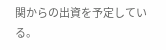関からの出資を予定している。